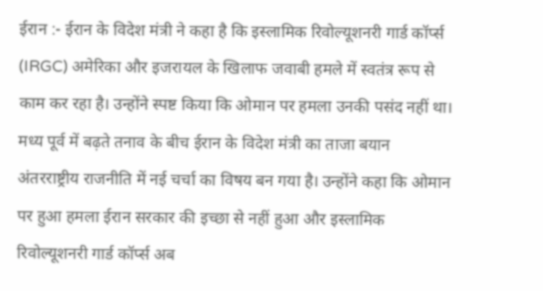ईरान :- ईरान के विदेश मंत्री ने कहा है कि इस्लामिक रिवोल्यूशनरी गार्ड कॉर्प्स (IRGC) अमेरिका और इजरायल के खिलाफ जवाबी हमले में स्वतंत्र रूप से काम कर रहा है। उन्होंने स्पष्ट किया कि ओमान पर हमला उनकी पसंद नहीं था। मध्य पूर्व में बढ़ते तनाव के बीच ईरान के विदेश मंत्री का ताजा बयान अंतरराष्ट्रीय राजनीति में नई चर्चा का विषय बन गया है। उन्होंने कहा कि ओमान पर हुआ हमला ईरान सरकार की इच्छा से नहीं हुआ और इस्लामिक रिवोल्यूशनरी गार्ड कॉर्प्स अब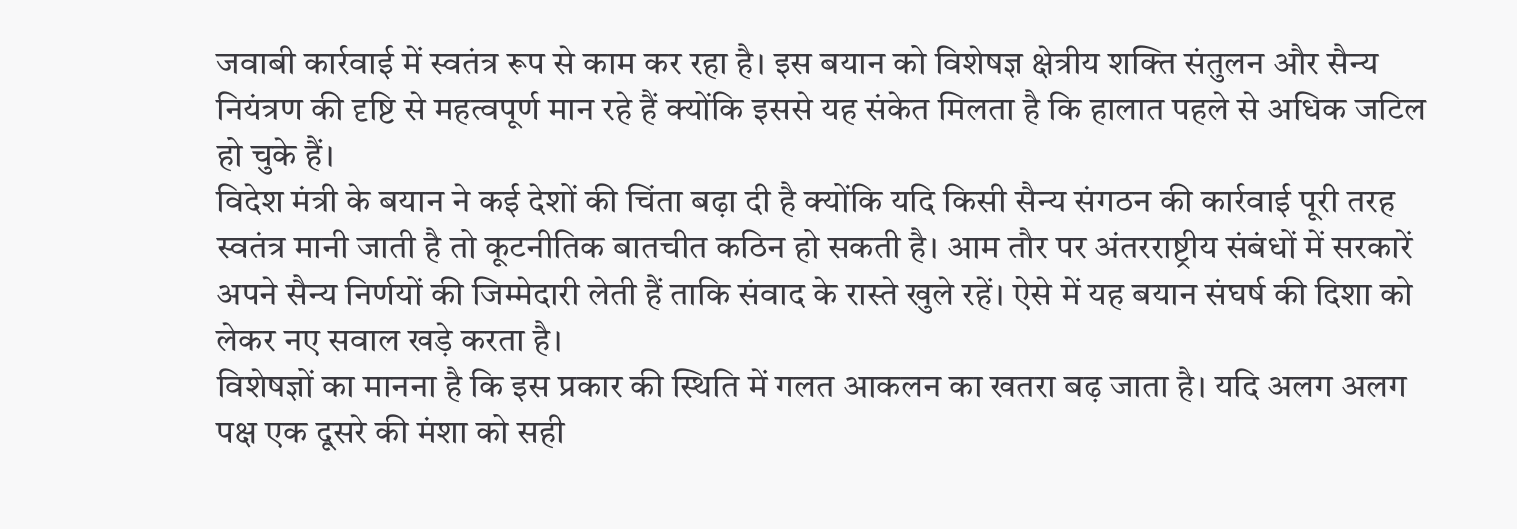जवाबी कार्रवाई में स्वतंत्र रूप से काम कर रहा है। इस बयान को विशेषज्ञ क्षेत्रीय शक्ति संतुलन और सैन्य नियंत्रण की दृष्टि से महत्वपूर्ण मान रहे हैं क्योंकि इससे यह संकेत मिलता है कि हालात पहले से अधिक जटिल हो चुके हैं।
विदेश मंत्री के बयान ने कई देशों की चिंता बढ़ा दी है क्योंकि यदि किसी सैन्य संगठन की कार्रवाई पूरी तरह स्वतंत्र मानी जाती है तो कूटनीतिक बातचीत कठिन हो सकती है। आम तौर पर अंतरराष्ट्रीय संबंधों में सरकारें अपने सैन्य निर्णयों की जिम्मेदारी लेती हैं ताकि संवाद के रास्ते खुले रहें। ऐसे में यह बयान संघर्ष की दिशा को लेकर नए सवाल खड़े करता है।
विशेषज्ञों का मानना है कि इस प्रकार की स्थिति में गलत आकलन का खतरा बढ़ जाता है। यदि अलग अलग पक्ष एक दूसरे की मंशा को सही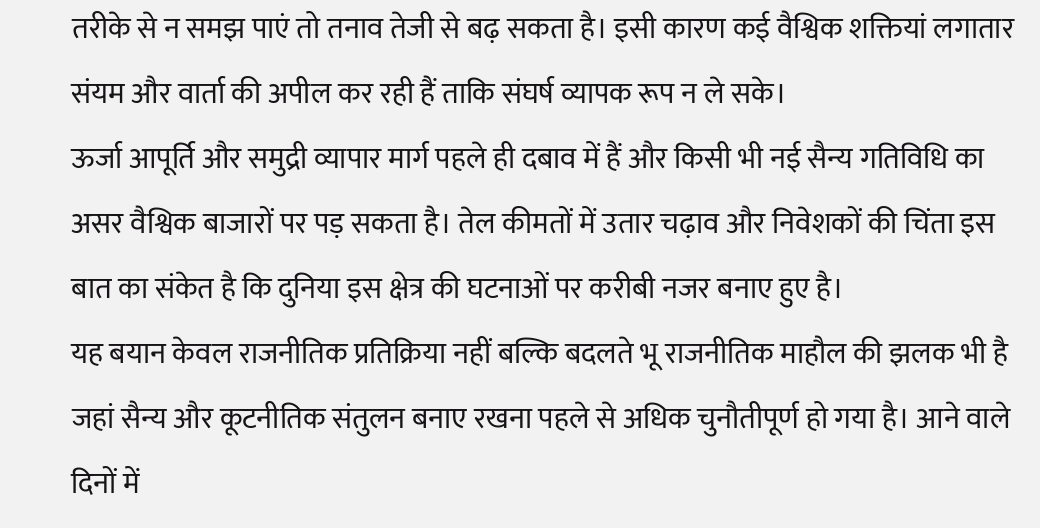तरीके से न समझ पाएं तो तनाव तेजी से बढ़ सकता है। इसी कारण कई वैश्विक शक्तियां लगातार संयम और वार्ता की अपील कर रही हैं ताकि संघर्ष व्यापक रूप न ले सके।
ऊर्जा आपूर्ति और समुद्री व्यापार मार्ग पहले ही दबाव में हैं और किसी भी नई सैन्य गतिविधि का असर वैश्विक बाजारों पर पड़ सकता है। तेल कीमतों में उतार चढ़ाव और निवेशकों की चिंता इस बात का संकेत है कि दुनिया इस क्षेत्र की घटनाओं पर करीबी नजर बनाए हुए है।
यह बयान केवल राजनीतिक प्रतिक्रिया नहीं बल्कि बदलते भू राजनीतिक माहौल की झलक भी है जहां सैन्य और कूटनीतिक संतुलन बनाए रखना पहले से अधिक चुनौतीपूर्ण हो गया है। आने वाले दिनों में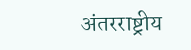अंतरराष्ट्रीय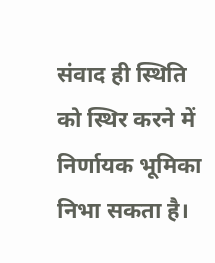संवाद ही स्थिति को स्थिर करने में निर्णायक भूमिका निभा सकता है।